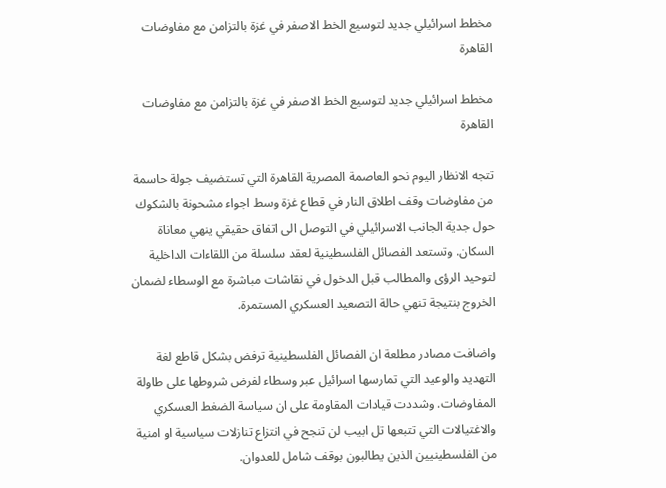مخطط اسرائيلي جديد لتوسيع الخط الاصفر في غزة بالتزامن مع مفاوضات القاهرة

مخطط اسرائيلي جديد لتوسيع الخط الاصفر في غزة بالتزامن مع مفاوضات القاهرة

تتجه الانظار اليوم نحو العاصمة المصرية القاهرة التي تستضيف جولة حاسمة من مفاوضات وقف اطلاق النار في قطاع غزة وسط اجواء مشحونة بالشكوك حول جدية الجانب الاسرائيلي في التوصل الى اتفاق حقيقي ينهي معاناة السكان. وتستعد الفصائل الفلسطينية لعقد سلسلة من اللقاءات الداخلية لتوحيد الرؤى والمطالب قبل الدخول في نقاشات مباشرة مع الوسطاء لضمان الخروج بنتيجة تنهي حالة التصعيد العسكري المستمرة.

واضافت مصادر مطلعة ان الفصائل الفلسطينية ترفض بشكل قاطع لغة التهديد والوعيد التي تمارسها اسرائيل عبر وسطاء لفرض شروطها على طاولة المفاوضات. وشددت قيادات المقاومة على ان سياسة الضغط العسكري والاغتيالات التي تتبعها تل ابيب لن تنجح في انتزاع تنازلات سياسية او امنية من الفلسطينيين الذين يطالبون بوقف شامل للعدوان.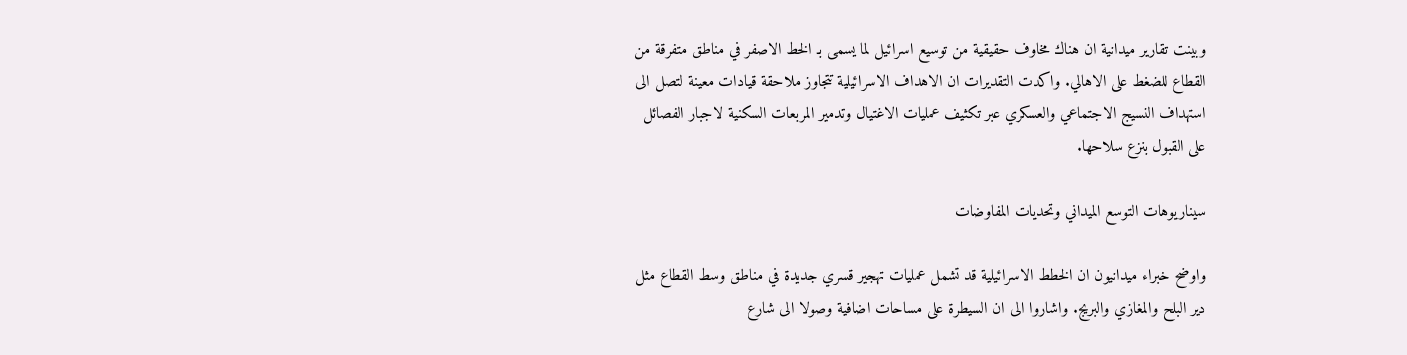وبينت تقارير ميدانية ان هناك مخاوف حقيقية من توسيع اسرائيل لما يسمى بـ الخط الاصفر في مناطق متفرقة من القطاع للضغط على الاهالي. واكدت التقديرات ان الاهداف الاسرائيلية تتجاوز ملاحقة قيادات معينة لتصل الى استهداف النسيج الاجتماعي والعسكري عبر تكثيف عمليات الاغتيال وتدمير المربعات السكنية لاجبار الفصائل على القبول بنزع سلاحها.

سيناريوهات التوسع الميداني وتحديات المفاوضات

واوضح خبراء ميدانيون ان الخطط الاسرائيلية قد تشمل عمليات تهجير قسري جديدة في مناطق وسط القطاع مثل دير البلح والمغازي والبريج. واشاروا الى ان السيطرة على مساحات اضافية وصولا الى شارع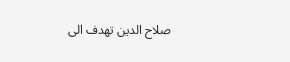صلاح الدين تهدف الى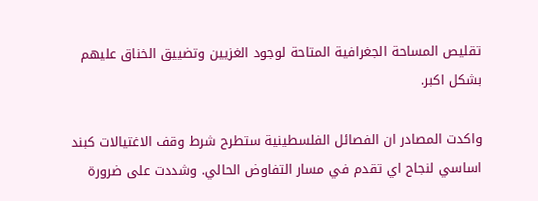تقليص المساحة الجغرافية المتاحة لوجود الغزيين وتضييق الخناق عليهم بشكل اكبر.

واكدت المصادر ان الفصائل الفلسطينية ستطرح شرط وقف الاغتيالات كبند اساسي لنجاح اي تقدم في مسار التفاوض الحالي. وشددت على ضرورة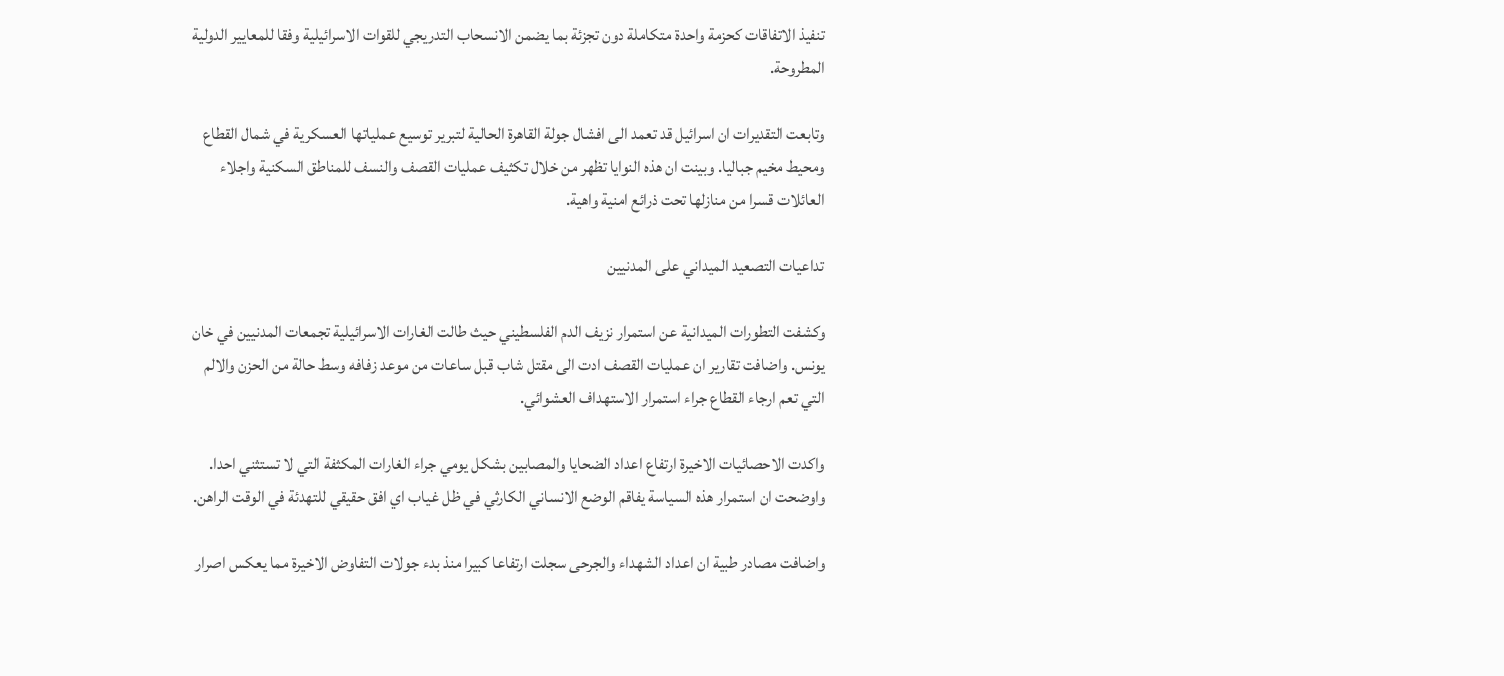تنفيذ الاتفاقات كحزمة واحدة متكاملة دون تجزئة بما يضمن الانسحاب التدريجي للقوات الاسرائيلية وفقا للمعايير الدولية المطروحة.

وتابعت التقديرات ان اسرائيل قد تعمد الى افشال جولة القاهرة الحالية لتبرير توسيع عملياتها العسكرية في شمال القطاع ومحيط مخيم جباليا. وبينت ان هذه النوايا تظهر من خلال تكثيف عمليات القصف والنسف للمناطق السكنية واجلاء العائلات قسرا من منازلها تحت ذرائع امنية واهية.

تداعيات التصعيد الميداني على المدنيين

وكشفت التطورات الميدانية عن استمرار نزيف الدم الفلسطيني حيث طالت الغارات الاسرائيلية تجمعات المدنيين في خان يونس. واضافت تقارير ان عمليات القصف ادت الى مقتل شاب قبل ساعات من موعد زفافه وسط حالة من الحزن والالم التي تعم ارجاء القطاع جراء استمرار الاستهداف العشوائي.

واكدت الاحصائيات الاخيرة ارتفاع اعداد الضحايا والمصابين بشكل يومي جراء الغارات المكثفة التي لا تستثني احدا. واوضحت ان استمرار هذه السياسة يفاقم الوضع الانساني الكارثي في ظل غياب اي افق حقيقي للتهدئة في الوقت الراهن.

واضافت مصادر طبية ان اعداد الشهداء والجرحى سجلت ارتفاعا كبيرا منذ بدء جولات التفاوض الاخيرة مما يعكس اصرار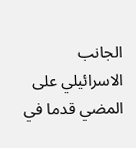الجانب الاسرائيلي على المضي قدما في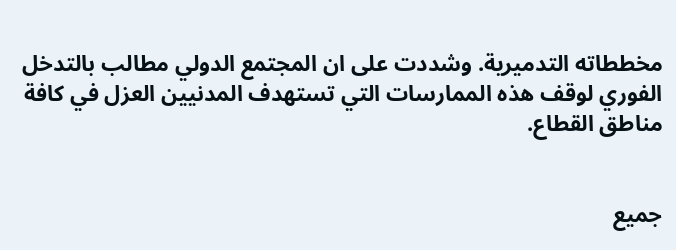مخططاته التدميرية. وشددت على ان المجتمع الدولي مطالب بالتدخل الفوري لوقف هذه الممارسات التي تستهدف المدنيين العزل في كافة مناطق القطاع.


جميع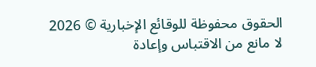الحقوق محفوظة للوقائع الإخبارية © 2026
لا مانع من الاقتباس وإعادة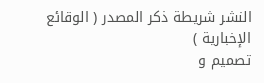النشر شريطة ذكر المصدر ( الوقائع الإخبارية )
تصميم و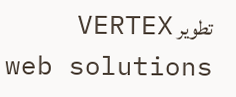تطوير VERTEX web solutions